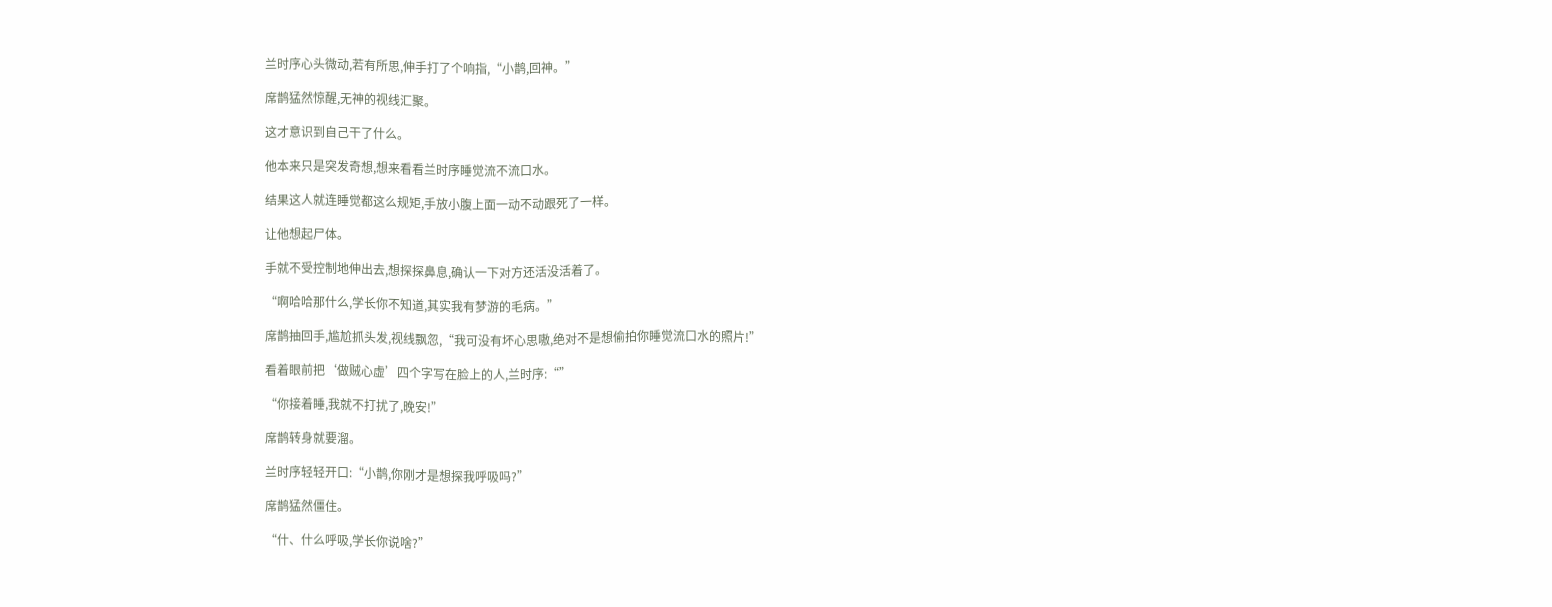兰时序心头微动,若有所思,伸手打了个响指,“小鹊,回神。”

席鹊猛然惊醒,无神的视线汇聚。

这才意识到自己干了什么。

他本来只是突发奇想,想来看看兰时序睡觉流不流口水。

结果这人就连睡觉都这么规矩,手放小腹上面一动不动跟死了一样。

让他想起尸体。

手就不受控制地伸出去,想探探鼻息,确认一下对方还活没活着了。

“啊哈哈那什么,学长你不知道,其实我有梦游的毛病。”

席鹊抽回手,尴尬抓头发,视线飘忽,“我可没有坏心思嗷,绝对不是想偷拍你睡觉流口水的照片!”

看着眼前把‘做贼心虚’四个字写在脸上的人,兰时序:“”

“你接着睡,我就不打扰了,晚安!”

席鹊转身就要溜。

兰时序轻轻开口:“小鹊,你刚才是想探我呼吸吗?”

席鹊猛然僵住。

“什、什么呼吸,学长你说啥?”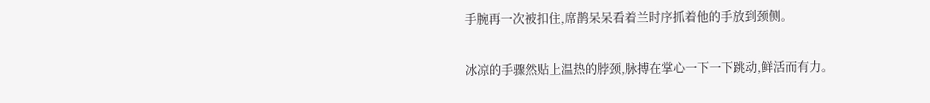手腕再一次被扣住,席鹊呆呆看着兰时序抓着他的手放到颈侧。

冰凉的手骤然贴上温热的脖颈,脉搏在掌心一下一下跳动,鲜活而有力。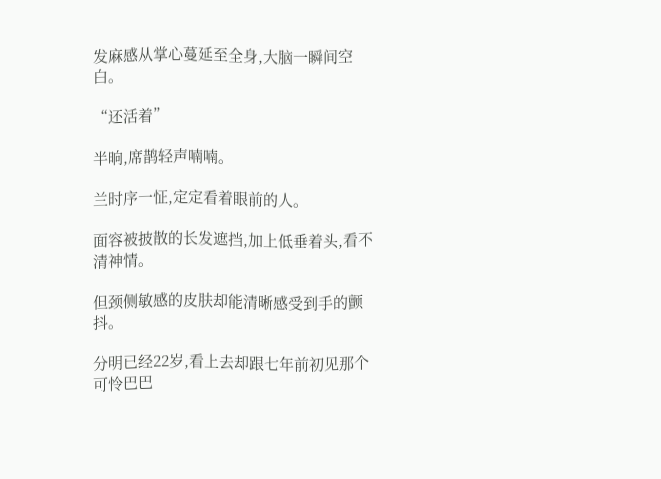发麻感从掌心蔓延至全身,大脑一瞬间空白。

“还活着”

半晌,席鹊轻声喃喃。

兰时序一怔,定定看着眼前的人。

面容被披散的长发遮挡,加上低垂着头,看不清神情。

但颈侧敏感的皮肤却能清晰感受到手的颤抖。

分明已经22岁,看上去却跟七年前初见那个可怜巴巴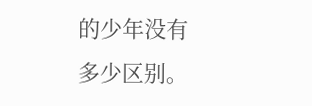的少年没有多少区别。